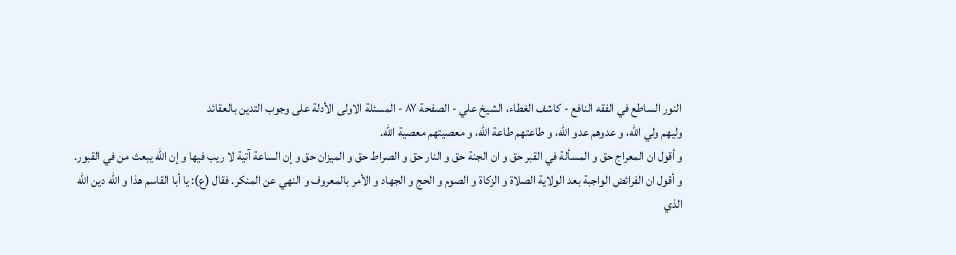النور الساطع في الفقه النافع - كاشف الغطاء، الشيخ علي - الصفحة ٨٧ - المسئلة الاولى الأدلة على وجوب التدين بالعقائد
وليهم ولي اللّه، و عدوهم عدو اللّه، و طاعتهم طاعة اللّه، و معصيتهم معصية اللّه.
و أقول ان المعراج حق و المسألة في القبر حق و ان الجنة حق و النار حق و الصراط حق و الميزان حق و إن الساعة آتية لا ريب فيها و إن اللّه يبعث من في القبور.
و أقول ان الفرائض الواجبة بعد الولاية الصلاة و الزكاة و الصوم و الحج و الجهاد و الأمر بالمعروف و النهي عن المنكر. فقال (ع): يا أبا القاسم هذا و اللّه دين اللّه الذي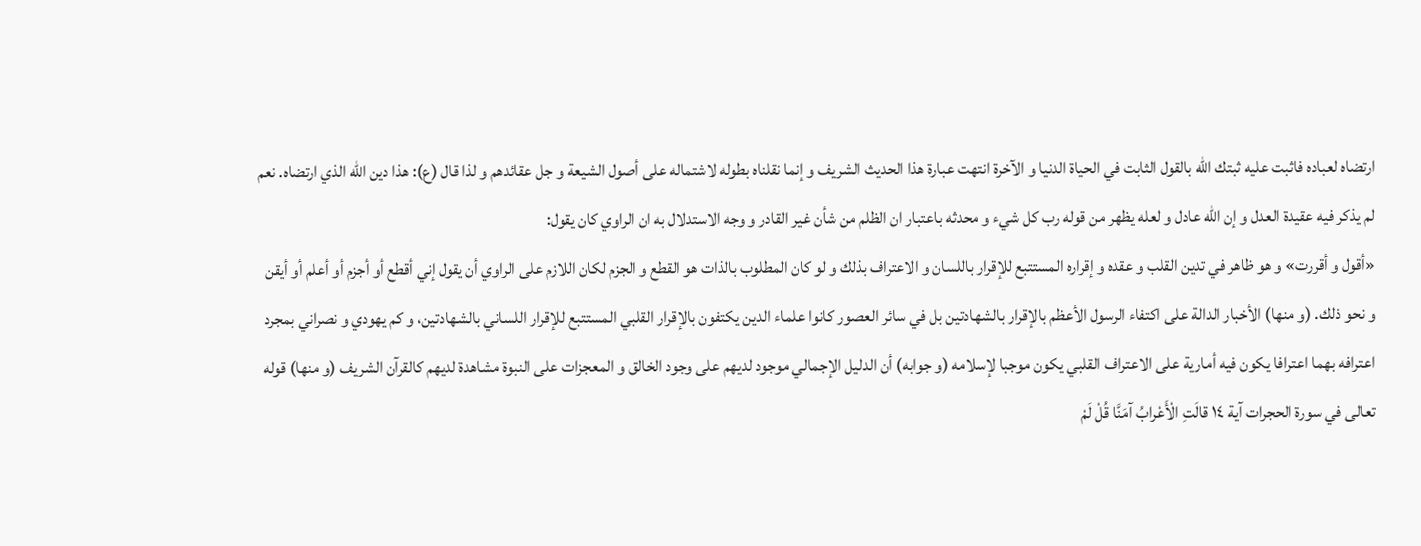ارتضاه لعباده فاثبت عليه ثبتك اللّه بالقول الثابت في الحياة الدنيا و الآخرة انتهت عبارة هذا الحديث الشريف و إنما نقلناه بطوله لاشتماله على أصول الشيعة و جل عقائدهم و لذا قال (ع): هذا دين اللّه الذي ارتضاه. نعم لم يذكر فيه عقيدة العدل و إن اللّه عادل و لعله يظهر من قوله رب كل شيء و محدثه باعتبار ان الظلم من شأن غير القادر و وجه الاستدلال به ان الراوي كان يقول:
«أقول و أقررت» و هو ظاهر في تدين القلب و عقده و إقراره المستتبع للإقرار باللسان و الاعتراف بذلك و لو كان المطلوب بالذات هو القطع و الجزم لكان اللازم على الراوي أن يقول إني أقطع أو أجزم أو أعلم أو أيقن و نحو ذلك. (و منها) الأخبار الدالة على اكتفاء الرسول الأعظم بالإقرار بالشهادتين بل في سائر العصور كانوا علماء الدين يكتفون بالإقرار القلبي المستتبع للإقرار اللساني بالشهادتين، و كم يهودي و نصراني بمجرد اعترافه بهما اعترافا يكون فيه أمارية على الاعتراف القلبي يكون موجبا لإسلامه (و جوابه) أن الدليل الإجمالي موجود لديهم على وجود الخالق و المعجزات على النبوة مشاهدة لديهم كالقرآن الشريف (و منها) قوله تعالى في سورة الحجرات آية ١٤ قالَتِ الْأَعْرابُ آمَنَّا قُلْ لَمْ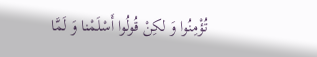تُؤْمِنُوا وَ لكِنْ قُولُوا أَسْلَمْنا وَ لَمَّا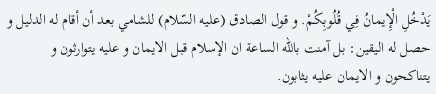يَدْخُلِ الْإِيمانُ فِي قُلُوبِكُمْ. و قول الصادق (عليه السّلام) للشامي بعد أن أقام له الدليل و حصل له اليقين: بل آمنت باللّه الساعة ان الإسلام قبل الايمان و عليه يتوارثون و يتناكحون و الايمان عليه يثابون.